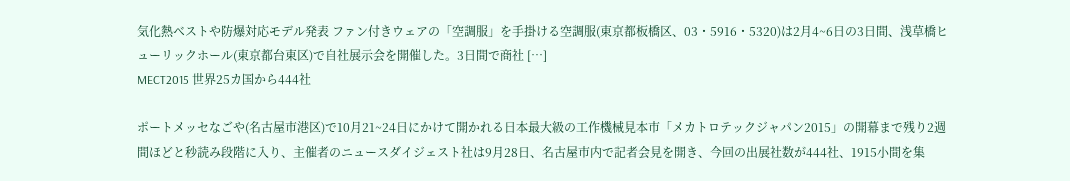気化熱ベストや防爆対応モデル発表 ファン付きウェアの「空調服」を手掛ける空調服(東京都板橋区、03・5916・5320)は2月4~6日の3日間、浅草橋ヒューリックホール(東京都台東区)で自社展示会を開催した。3日間で商社 […]
MECT2015 世界25カ国から444社

ポートメッセなごや(名古屋市港区)で10月21~24日にかけて開かれる日本最大級の工作機械見本市「メカトロテックジャパン2015」の開幕まで残り2週間ほどと秒読み段階に入り、主催者のニュースダイジェスト社は9月28日、名古屋市内で記者会見を開き、今回の出展社数が444社、1915小間を集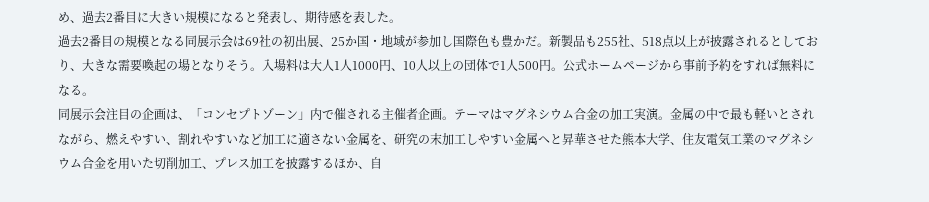め、過去2番目に大きい規模になると発表し、期待感を表した。
過去2番目の規模となる同展示会は69社の初出展、25か国・地域が参加し国際色も豊かだ。新製品も255社、518点以上が披露されるとしており、大きな需要喚起の場となりそう。入場料は大人1人1000円、10人以上の団体で1人500円。公式ホームページから事前予約をすれば無料になる。
同展示会注目の企画は、「コンセプトゾーン」内で催される主催者企画。テーマはマグネシウム合金の加工実演。金属の中で最も軽いとされながら、燃えやすい、割れやすいなど加工に適さない金属を、研究の末加工しやすい金属へと昇華させた熊本大学、住友電気工業のマグネシウム合金を用いた切削加工、プレス加工を披露するほか、自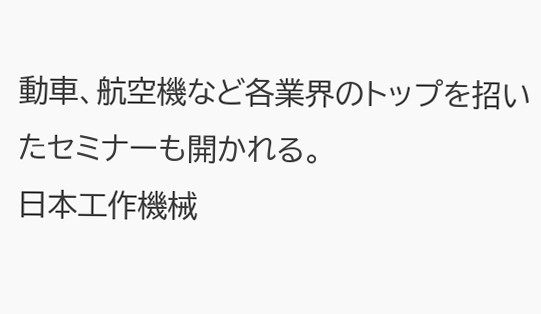動車、航空機など各業界のトップを招いたセミナーも開かれる。
日本工作機械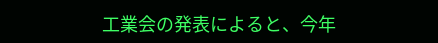工業会の発表によると、今年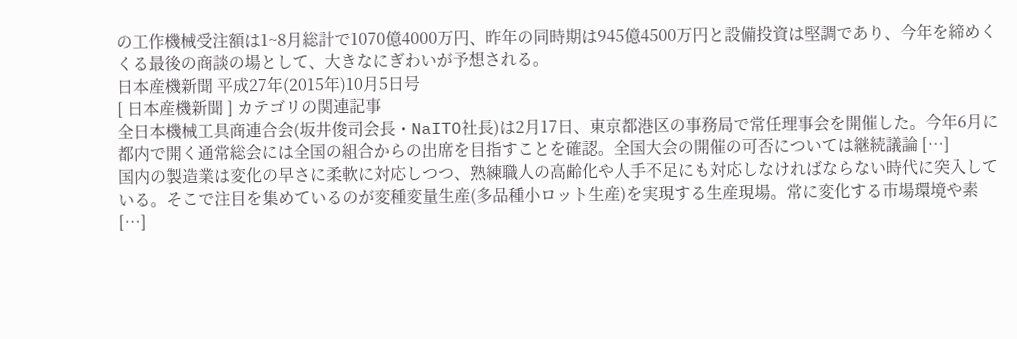の工作機械受注額は1~8月総計で1070億4000万円、昨年の同時期は945億4500万円と設備投資は堅調であり、今年を締めくくる最後の商談の場として、大きなにぎわいが予想される。
日本産機新聞 平成27年(2015年)10月5日号
[ 日本産機新聞 ] カテゴリの関連記事
全日本機械工具商連合会(坂井俊司会長・NaITO社長)は2月17日、東京都港区の事務局で常任理事会を開催した。今年6月に都内で開く通常総会には全国の組合からの出席を目指すことを確認。全国大会の開催の可否については継続議論 […]
国内の製造業は変化の早さに柔軟に対応しつつ、熟練職人の高齢化や人手不足にも対応しなければならない時代に突入している。そこで注目を集めているのが変種変量生産(多品種小ロット生産)を実現する生産現場。常に変化する市場環境や素 […]